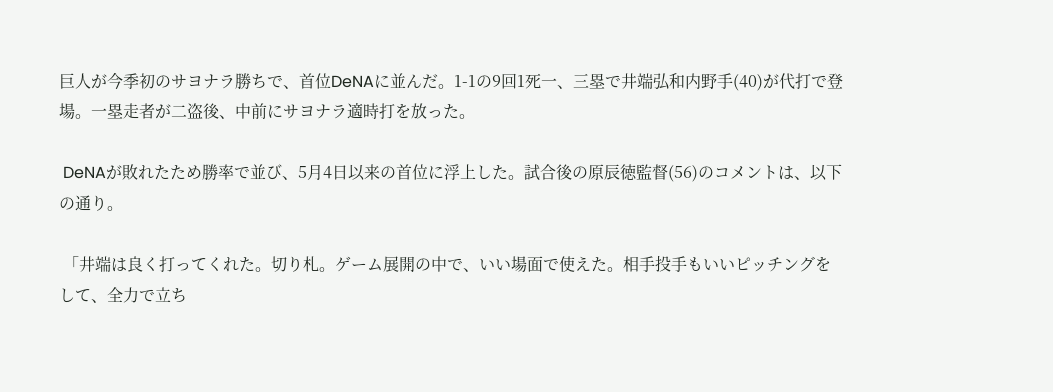巨人が今季初のサヨナラ勝ちで、首位DeNAに並んだ。1-1の9回1死一、三塁で井端弘和内野手(40)が代打で登場。一塁走者が二盗後、中前にサヨナラ適時打を放った。

 DeNAが敗れたため勝率で並び、5月4日以来の首位に浮上した。試合後の原辰徳監督(56)のコメントは、以下の通り。

 「井端は良く打ってくれた。切り札。ゲーム展開の中で、いい場面で使えた。相手投手もいいピッチングをして、全力で立ち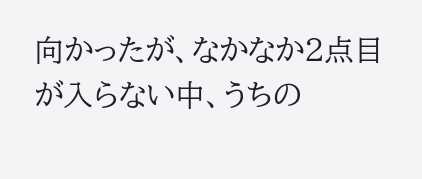向かったが、なかなか2点目が入らない中、うちの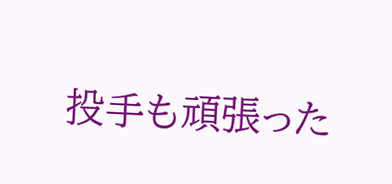投手も頑張った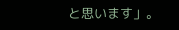と思います」。